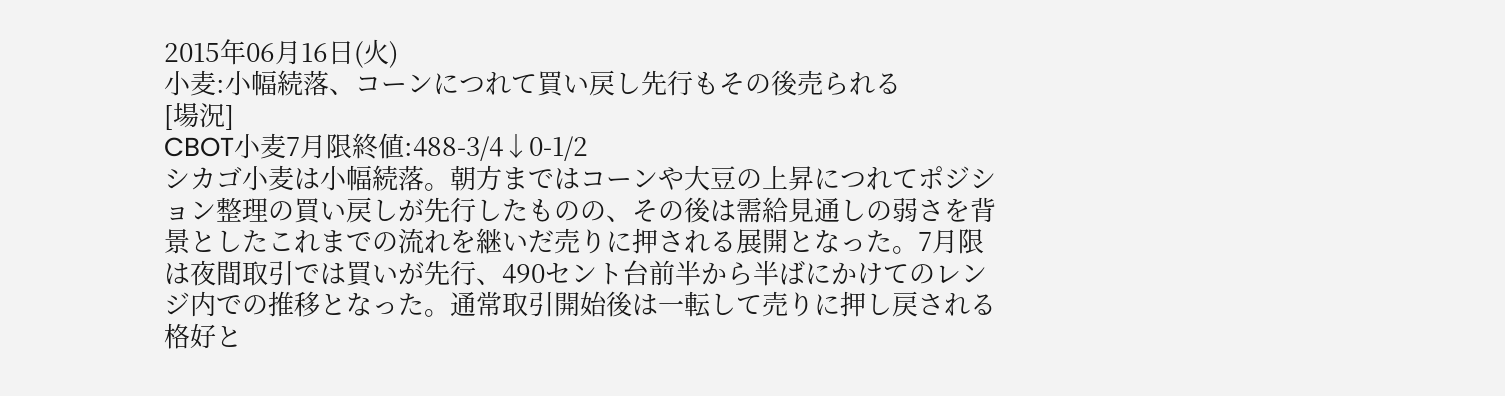2015年06月16日(火)
小麦:小幅続落、コーンにつれて買い戻し先行もその後売られる
[場況]
CBOT小麦7月限終値:488-3/4↓0-1/2
シカゴ小麦は小幅続落。朝方まではコーンや大豆の上昇につれてポジション整理の買い戻しが先行したものの、その後は需給見通しの弱さを背景としたこれまでの流れを継いだ売りに押される展開となった。7月限は夜間取引では買いが先行、490セント台前半から半ばにかけてのレンジ内での推移となった。通常取引開始後は一転して売りに押し戻される格好と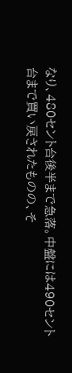なり、480セント台後半まで急落。中盤には490セント台まで買い戻されたものの、そ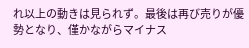れ以上の動きは見られず。最後は再び売りが優勢となり、僅かながらマイナス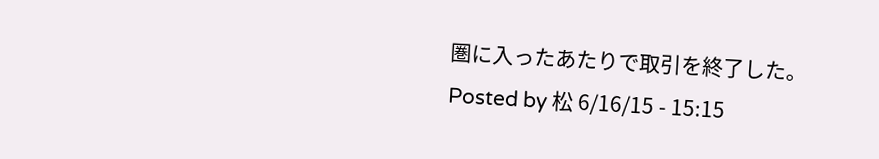圏に入ったあたりで取引を終了した。
Posted by 松 6/16/15 - 15:15